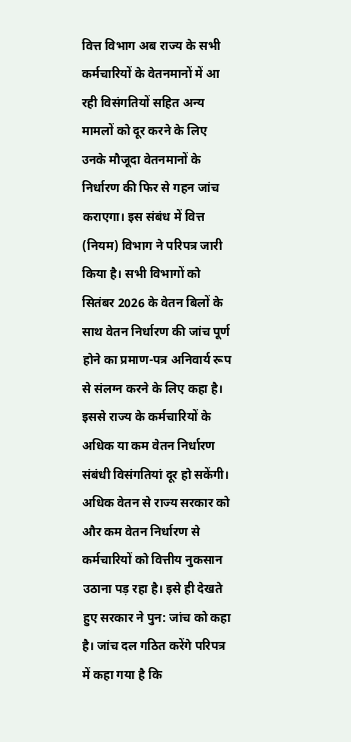वित्त विभाग अब राज्य के सभी कर्मचारियों के वेतनमानों में आ रही विसंगतियों सहित अन्य मामलों को दूर करने के लिए उनके मौजूदा वेतनमानों के निर्धारण की फिर से गहन जांच कराएगा। इस संबंध में वित्त (नियम) विभाग ने परिपत्र जारी किया है। सभी विभागों को सितंबर 2026 के वेतन बिलों के साथ वेतन निर्धारण की जांच पूर्ण होने का प्रमाण-पत्र अनिवार्य रूप से संलग्न करने के लिए कहा है। इससे राज्य के कर्मचारियों के अधिक या कम वेतन निर्धारण संबंधी विसंगतियां दूर हो सकेंगी। अधिक वेतन से राज्य सरकार को और कम वेतन निर्धारण से कर्मचारियों को वित्तीय नुकसान उठाना पड़ रहा है। इसे ही देखते हुए सरकार ने पुन: जांच को कहा है। जांच दल गठित करेंगे परिपत्र में कहा गया है कि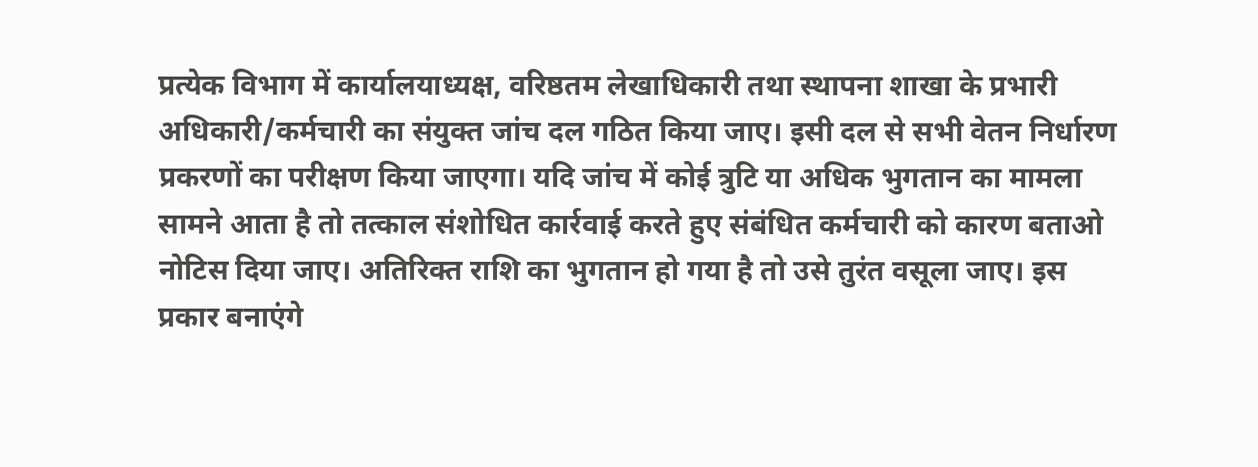प्रत्येक विभाग में कार्यालयाध्यक्ष, वरिष्ठतम लेखाधिकारी तथा स्थापना शाखा के प्रभारी अधिकारी/कर्मचारी का संयुक्त जांच दल गठित किया जाए। इसी दल से सभी वेतन निर्धारण प्रकरणों का परीक्षण किया जाएगा। यदि जांच में कोई त्रुटि या अधिक भुगतान का मामला सामने आता है तो तत्काल संशोधित कार्रवाई करते हुए संबंधित कर्मचारी को कारण बताओ नोटिस दिया जाए। अतिरिक्त राशि का भुगतान हो गया है तो उसे तुरंत वसूला जाए। इस प्रकार बनाएंगे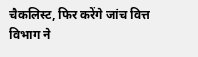चैकलिस्ट, फिर करेंगे जांच वित्त विभाग ने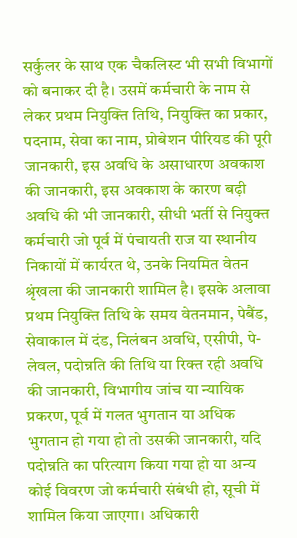सर्कुलर के साथ एक चैकलिस्ट भी सभी विभागों को बनाकर दी है। उसमें कर्मचारी के नाम से लेकर प्रथम नियुक्ति तिथि, नियुक्ति का प्रकार, पदनाम, सेवा का नाम, प्रोबेशन पीरियड की पूरी जानकारी, इस अवधि के असाधारण अवकाश की जानकारी, इस अवकाश के कारण बढ़ी अवधि की भी जानकारी, सीधी भर्ती से नियुक्त कर्मचारी जो पूर्व में पंचायती राज या स्थानीय निकायों में कार्यरत थे, उनके नियमित वेतन श्रृंखला की जानकारी शामिल है। इसके अलावा प्रथम नियुक्ति तिथि के समय वेतनमान, पेबैंड, सेवाकाल में दंड, निलंबन अवधि, एसीपी, पे-लेवल, पदोन्नति की तिथि या रिक्त रही अवधि की जानकारी, विभागीय जांच या न्यायिक प्रकरण, पूर्व में गलत भुगतान या अधिक भुगतान हो गया हो तो उसकी जानकारी, यदि पदोन्नति का परित्याग किया गया हो या अन्य कोई विवरण जो कर्मचारी संबंधी हो, सूची में शामिल किया जाएगा। अधिकारी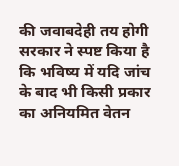की जवाबदेही तय होगी सरकार ने स्पष्ट किया है कि भविष्य में यदि जांच के बाद भी किसी प्रकार का अनियमित वेतन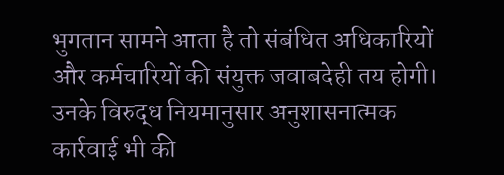भुगतान सामने आता है तो संबंधित अधिकारियों और कर्मचारियों की संयुक्त जवाबदेही तय होगी। उनके विरुद्ध नियमानुसार अनुशासनात्मक कार्रवाई भी की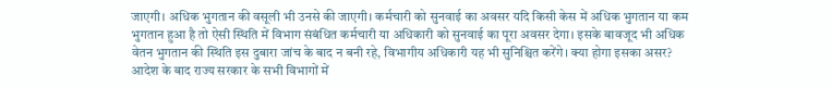जाएगी। अधिक भुगतान की वसूली भी उनसे की जाएगी। कर्मचारी को सुनवाई का अवसर यदि किसी केस में अधिक भुगतान या कम भुगतान हुआ है तो ऐसी स्थिति में विभाग संबंधित कर्मचारी या अधिकारी को सुनवाई का पूरा अवसर देगा। इसके बावजूद भी अधिक वेतन भुगतान की स्थिति इस दुबारा जांच के बाद न बनी रहे, विभागीय अधिकारी यह भी सुनिश्चित करेंगे। क्या होगा इसका असर? आदेश के बाद राज्य सरकार के सभी विभागों में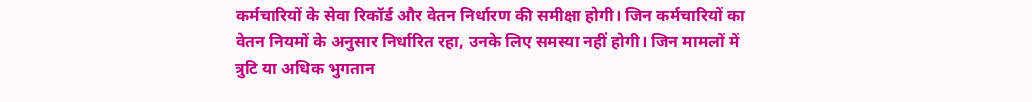कर्मचारियों के सेवा रिकॉर्ड और वेतन निर्धारण की समीक्षा होगी। जिन कर्मचारियों का वेतन नियमों के अनुसार निर्धारित रहा, उनके लिए समस्या नहीं होगी। जिन मामलों में त्रुटि या अधिक भुगतान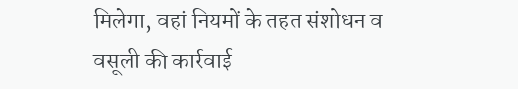मिलेगा, वहां नियमों के तहत संशोधन व वसूली की कार्रवाई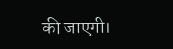की जाएगी।